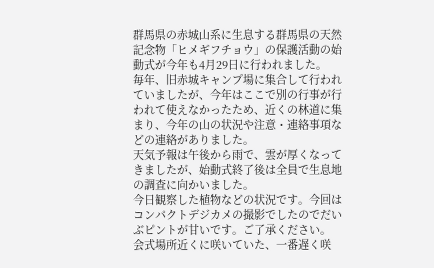群馬県の赤城山系に生息する群馬県の天然記念物「ヒメギフチョウ」の保護活動の始動式が今年も4月29日に行われました。
毎年、旧赤城キャンプ場に集合して行われていましたが、今年はここで別の行事が行われて使えなかったため、近くの林道に集まり、今年の山の状況や注意・連絡事項などの連絡がありました。
天気予報は午後から雨で、雲が厚くなってきましたが、始動式終了後は全員で生息地の調査に向かいました。
今日観察した植物などの状況です。今回はコンパクトデジカメの撮影でしたのでだいぶピントが甘いです。ご了承ください。
会式場所近くに咲いていた、一番遅く咲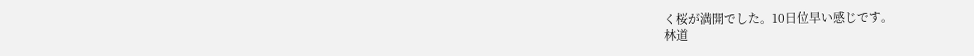く桜が満開でした。10日位早い感じです。
林道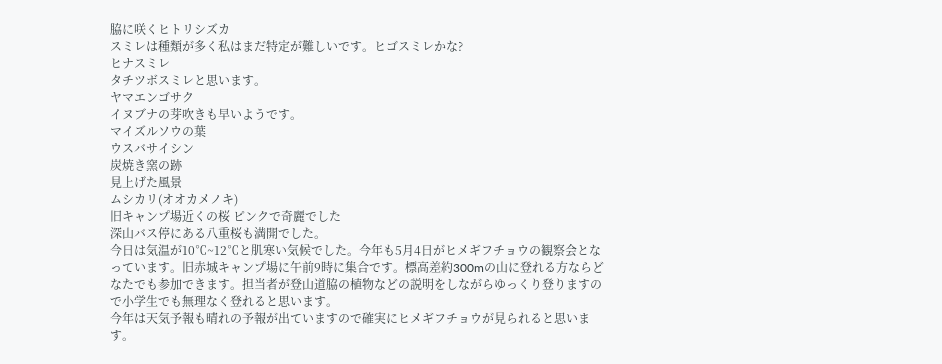脇に咲くヒトリシズカ
スミレは種類が多く私はまだ特定が難しいです。ヒゴスミレかな?
ヒナスミレ
タチツボスミレと思います。
ヤマエンゴサク
イヌブナの芽吹きも早いようです。
マイズルソウの葉
ウスバサイシン
炭焼き窯の跡
見上げた風景
ムシカリ(オオカメノキ)
旧キャンプ場近くの桜 ピンクで奇麗でした
深山バス停にある八重桜も満開でした。
今日は気温が10℃~12℃と肌寒い気候でした。今年も5月4日がヒメギフチョウの観察会となっています。旧赤城キャンプ場に午前9時に集合です。標高差約300mの山に登れる方ならどなたでも参加できます。担当者が登山道脇の植物などの説明をしながらゆっくり登りますので小学生でも無理なく登れると思います。
今年は天気予報も晴れの予報が出ていますので確実にヒメギフチョウが見られると思います。